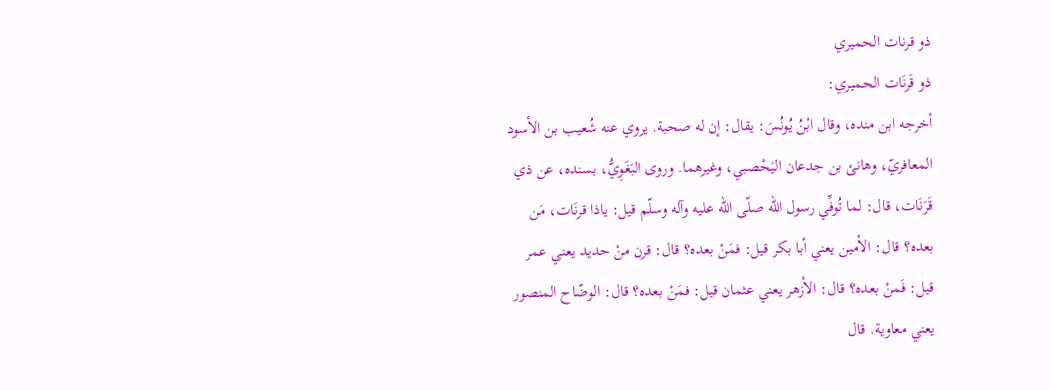ذو قرنات الحميري
ذو قَرنَات الحميري:
أخرجه ابن منده، وقال ابْنُ يُونُسَ: يقال: إن له صحبة. يروي عنه شُعيب بن الأسود المعافريّ، وهانئ بن جدعان اليَحْصبي، وغيرهما. وروى البَغَوِيُّ، بسنده، عن ذي قَرَنَات، قال: لما تُوفِّي رسول الله صلّى الله عليه وآله وسلّم قيل: ياذا قرنَات، مَن بعده؟ قال: الأمين يعني أبا بكر قيل: فمَنْ بعده؟ قال: قرن منْ حديد يعني عمر قيل: فَمنْ بعده؟ قال: الأزهر يعني عثمان قيل: فمَنْ بعده؟ قال: الوضّاح المنصور يعني معاوية. قال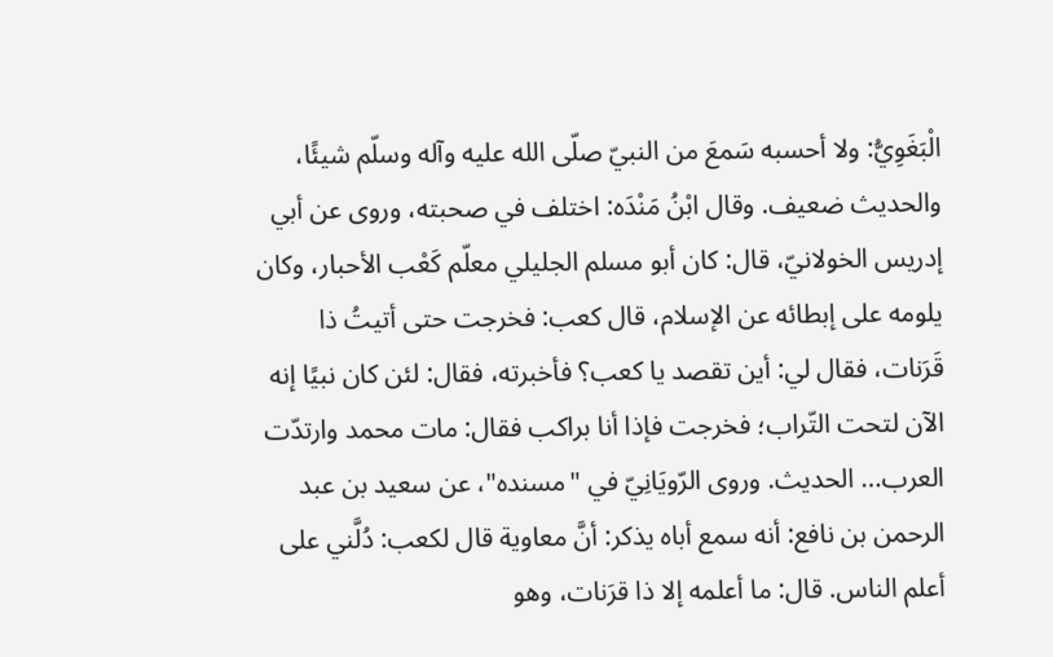الْبَغَوِيُّ: ولا أحسبه سَمعَ من النبيّ صلّى الله عليه وآله وسلّم شيئًا، والحديث ضعيف. وقال ابْنُ مَنْدَه: اختلف في صحبته، وروى عن أبي إدريس الخولانيّ، قال: كان أبو مسلم الجليلي معلّم كَعْب الأحبار، وكان يلومه على إبطائه عن الإسلام، قال كعب: فخرجت حتى أتيتُ ذا قَرَنات، فقال لي: أين تقصد يا كعب؟ فأخبرته، فقال: لئن كان نبيًا إنه الآن لتحت التّراب؛ فخرجت فإذا أنا براكب فقال: مات محمد وارتدّت العرب... الحديث. وروى الرّويَانِيّ في "مسنده"، عن سعيد بن عبد الرحمن بن نافع: أنه سمع أباه يذكر: أنَّ معاوية قال لكعب: دُلَّني على أعلم الناس. قال: ما أعلمه إلا ذا قرَنات، وهو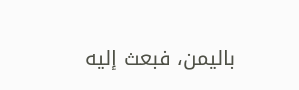باليمن، فبعث إليه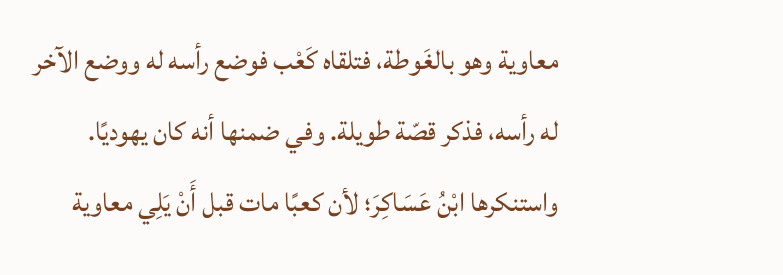معاوية وهو بالغَوطة، فتلقاه كَعْب فوضع رأسه له ووضع الآخر له رأسه، فذكر قصّة طويلة. وفي ضمنها أنه كان يهوديًا. واستنكرها ابْنُ عَسَاكِرَ؛ لأن كعبًا مات قبل أَنْ يَلِي معاوية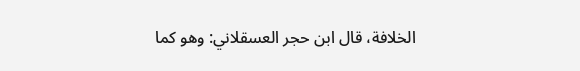الخلافة، قال ابن حجر العسقلاني: وهو كما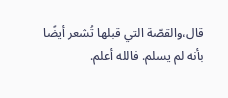قال،والقصّة التي قبلها تُشعر أيضًا بأنه لم يسلم. فالله أعلم.